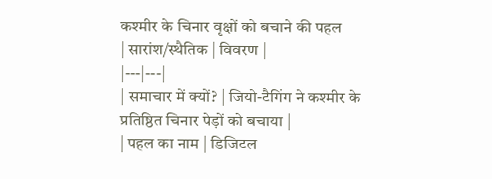कश्मीर के चिनार वृक्षों को बचाने की पहल
| सारांश/स्थैतिक | विवरण |
|---|---|
| समाचार में क्यों? | जियो-टैगिंग ने कश्मीर के प्रतिष्ठित चिनार पेड़ों को बचाया |
| पहल का नाम | डिजिटल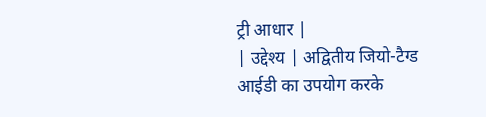ट्री आधार |
| उद्देश्य | अद्वितीय जियो-टैग्ड आईडी का उपयोग करके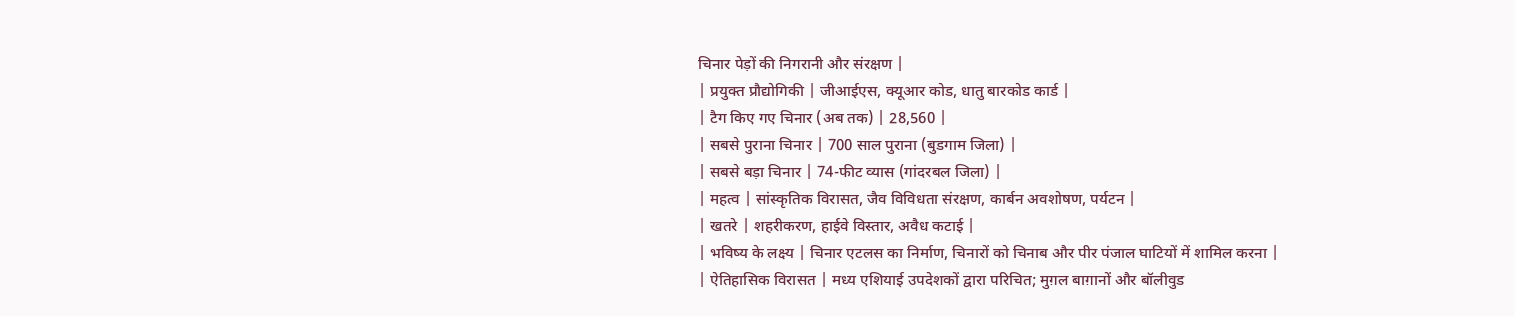चिनार पेड़ों की निगरानी और संरक्षण |
| प्रयुक्त प्रौद्योगिकी | जीआईएस, क्यूआर कोड, धातु बारकोड कार्ड |
| टैग किए गए चिनार (अब तक) | 28,560 |
| सबसे पुराना चिनार | 700 साल पुराना (बुडगाम जिला) |
| सबसे बड़ा चिनार | 74-फीट व्यास (गांदरबल जिला) |
| महत्व | सांस्कृतिक विरासत, जैव विविधता संरक्षण, कार्बन अवशोषण, पर्यटन |
| खतरे | शहरीकरण, हाईवे विस्तार, अवैध कटाई |
| भविष्य के लक्ष्य | चिनार एटलस का निर्माण, चिनारों को चिनाब और पीर पंजाल घाटियों में शामिल करना |
| ऐतिहासिक विरासत | मध्य एशियाई उपदेशकों द्वारा परिचित; मुग़ल बाग़ानों और बॉलीवुड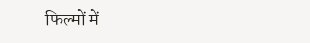फिल्मों में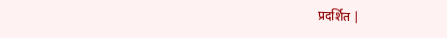प्रदर्शित |